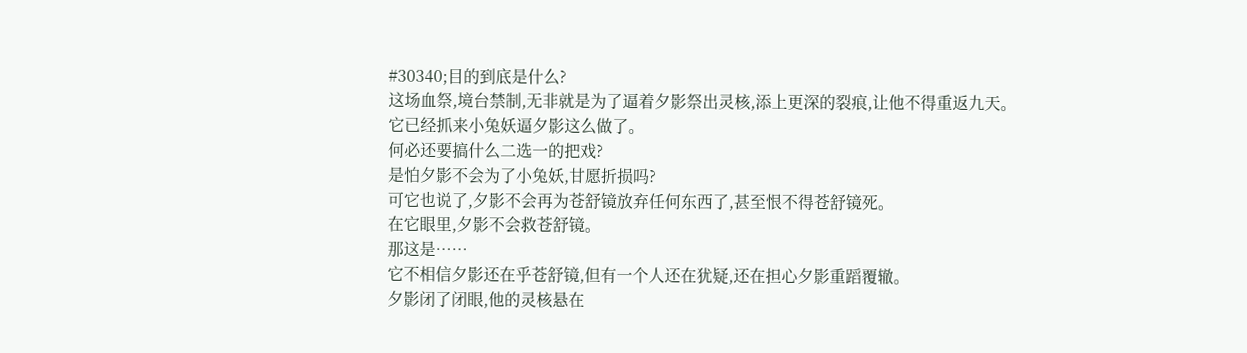#30340;目的到底是什么?
这场血祭,境台禁制,无非就是为了逼着夕影祭出灵核,添上更深的裂痕,让他不得重返九天。
它已经抓来小兔妖逼夕影这么做了。
何必还要搞什么二选一的把戏?
是怕夕影不会为了小兔妖,甘愿折损吗?
可它也说了,夕影不会再为苍舒镜放弃任何东西了,甚至恨不得苍舒镜死。
在它眼里,夕影不会救苍舒镜。
那这是……
它不相信夕影还在乎苍舒镜,但有一个人还在犹疑,还在担心夕影重蹈覆辙。
夕影闭了闭眼,他的灵核悬在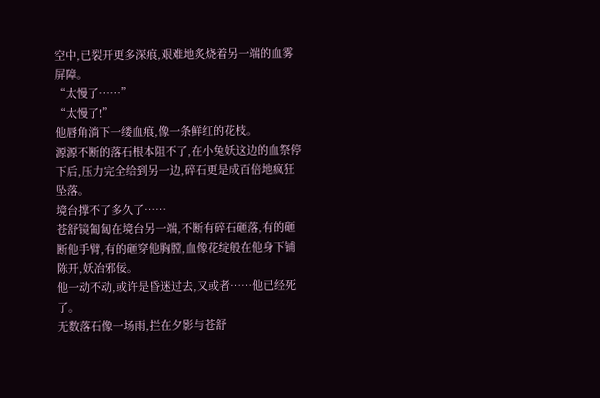空中,已裂开更多深痕,艰难地炙烧着另一端的血雾屏障。
“太慢了……”
“太慢了!”
他唇角淌下一缕血痕,像一条鲜红的花枝。
源源不断的落石根本阻不了,在小兔妖这边的血祭停下后,压力完全给到另一边,碎石更是成百倍地疯狂坠落。
境台撑不了多久了……
苍舒镜匍匐在境台另一端,不断有碎石砸落,有的砸断他手臂,有的砸穿他胸膛,血像花绽般在他身下铺陈开,妖冶邪佞。
他一动不动,或许是昏迷过去,又或者……他已经死了。
无数落石像一场雨,拦在夕影与苍舒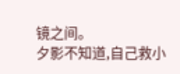镜之间。
夕影不知道,自己救小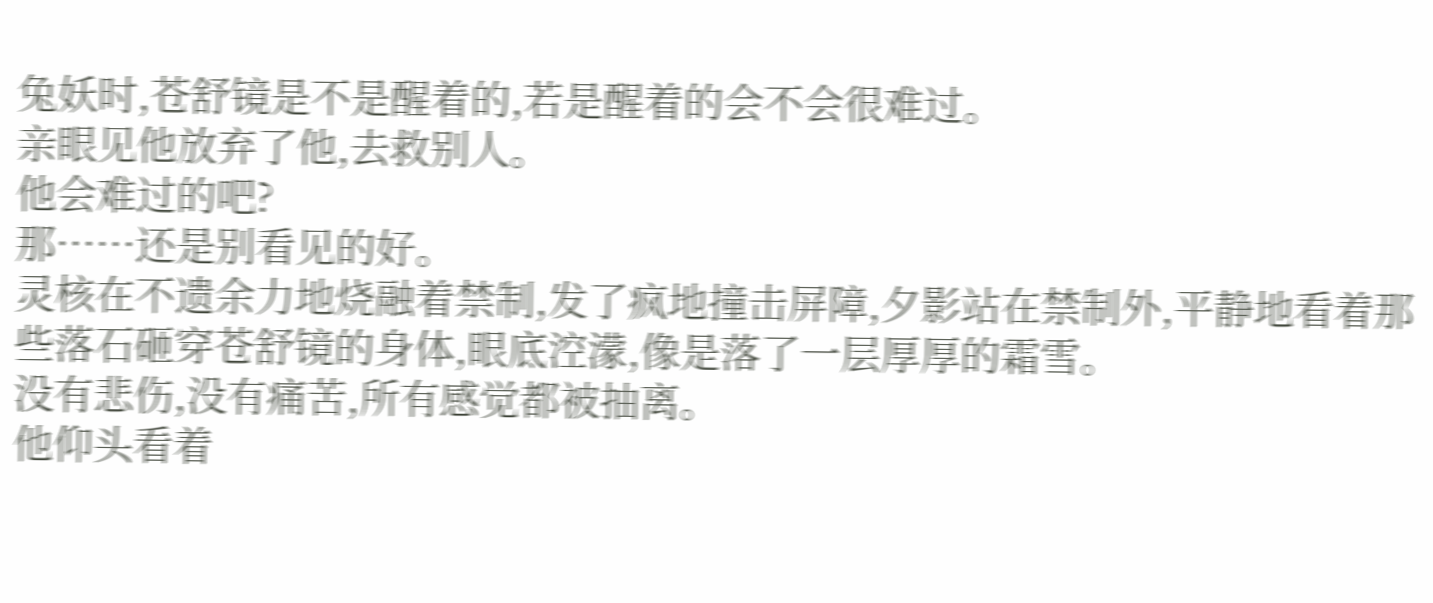兔妖时,苍舒镜是不是醒着的,若是醒着的会不会很难过。
亲眼见他放弃了他,去救别人。
他会难过的吧?
那……还是别看见的好。
灵核在不遗余力地烧融着禁制,发了疯地撞击屏障,夕影站在禁制外,平静地看着那些落石砸穿苍舒镜的身体,眼底涳濛,像是落了一层厚厚的霜雪。
没有悲伤,没有痛苦,所有感觉都被抽离。
他仰头看着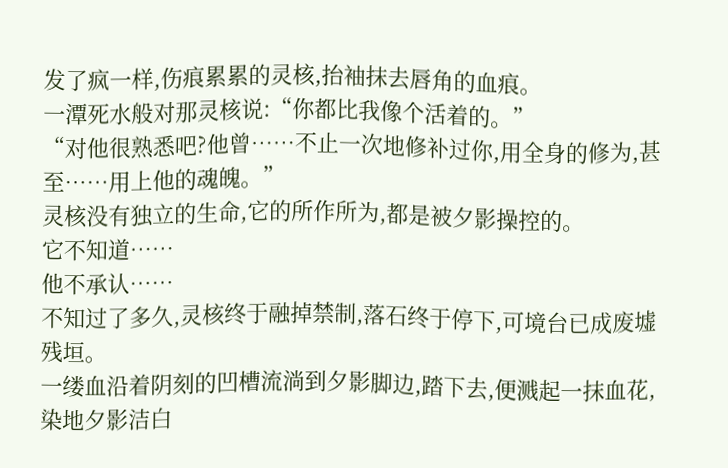发了疯一样,伤痕累累的灵核,抬袖抹去唇角的血痕。
一潭死水般对那灵核说:“你都比我像个活着的。”
“对他很熟悉吧?他曾……不止一次地修补过你,用全身的修为,甚至……用上他的魂魄。”
灵核没有独立的生命,它的所作所为,都是被夕影操控的。
它不知道……
他不承认……
不知过了多久,灵核终于融掉禁制,落石终于停下,可境台已成废墟残垣。
一缕血沿着阴刻的凹槽流淌到夕影脚边,踏下去,便溅起一抹血花,染地夕影洁白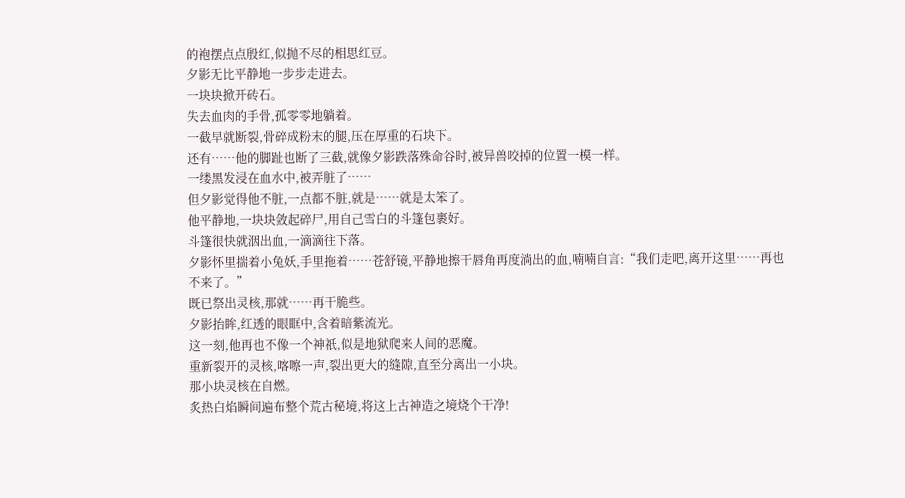的袍摆点点殷红,似抛不尽的相思红豆。
夕影无比平静地一步步走进去。
一块块掀开砖石。
失去血肉的手骨,孤零零地躺着。
一截早就断裂,骨碎成粉末的腿,压在厚重的石块下。
还有……他的脚趾也断了三截,就像夕影跌落殊命谷时,被异兽咬掉的位置一模一样。
一缕黑发浸在血水中,被弄脏了……
但夕影觉得他不脏,一点都不脏,就是……就是太笨了。
他平静地,一块块敛起碎尸,用自己雪白的斗篷包裹好。
斗篷很快就洇出血,一滴滴往下落。
夕影怀里揣着小兔妖,手里拖着……苍舒镜,平静地擦干唇角再度淌出的血,喃喃自言:“我们走吧,离开这里……再也不来了。”
既已祭出灵核,那就……再干脆些。
夕影抬眸,红透的眼眶中,含着暗紫流光。
这一刻,他再也不像一个神祇,似是地狱爬来人间的恶魔。
重新裂开的灵核,喀嚓一声,裂出更大的缝隙,直至分离出一小块。
那小块灵核在自燃。
炙热白焰瞬间遍布整个荒古秘境,将这上古神造之境烧个干净!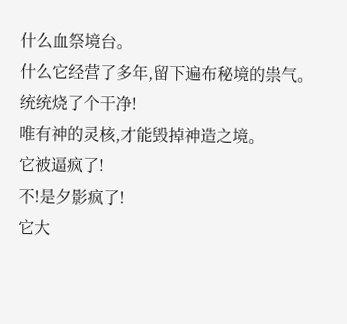什么血祭境台。
什么它经营了多年,留下遍布秘境的祟气。
统统烧了个干净!
唯有神的灵核,才能毁掉神造之境。
它被逼疯了!
不!是夕影疯了!
它大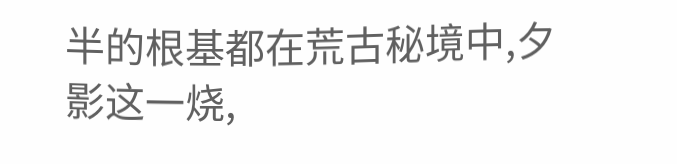半的根基都在荒古秘境中,夕影这一烧,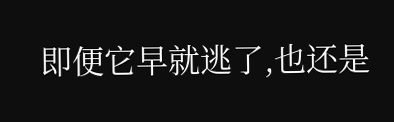即便它早就逃了,也还是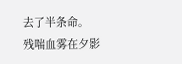去了半条命。
残喘血雾在夕影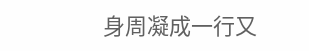身周凝成一行又